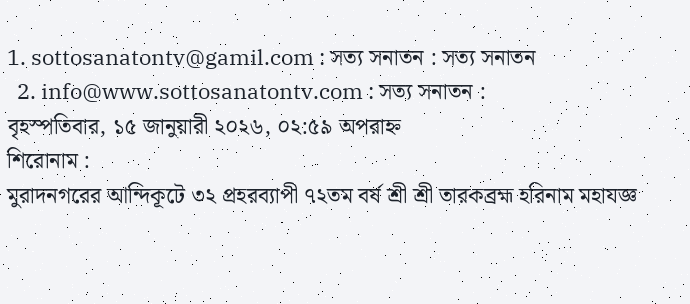1. sottosanatontv@gamil.com : সত্য সনাতন : সত্য সনাতন
  2. info@www.sottosanatontv.com : সত্য সনাতন :
বৃহস্পতিবার, ১৫ জানুয়ারী ২০২৬, ০২:৫৯ অপরাহ্ন
শিরোনাম :
মুরাদনগরের আন্দিকূটে ৩২ প্রহরব্যাপী ৭২তম বর্ষ শ্রী শ্রী তারকব্রহ্ম হরিনাম মহাযজ্ঞ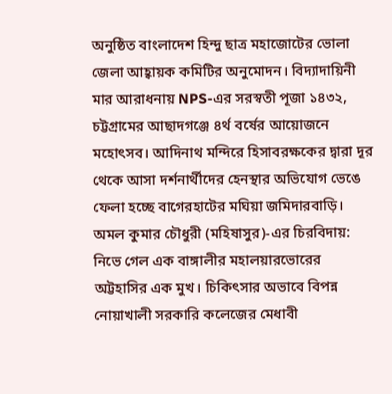অনুষ্ঠিত বাংলাদেশ হিন্দু ছাত্র মহাজোটের ভোলা জেলা আহ্বায়ক কমিটির অনুমোদন। বিদ্যাদায়িনী মার আরাধনায় NPS-এর সরস্বতী পূজা ১৪৩২, চট্টগ্রামের আছাদগঞ্জে ৪র্থ বর্ষের আয়োজনে মহোৎসব। আদিনাথ মন্দিরে হিসাবরক্ষকের দ্বারা দূর থেকে আসা দর্শনার্থীদের হেনস্থার অভিযোগ ভেঙে ফেলা হচ্ছে বাগেরহাটের মঘিয়া জমিদারবাড়ি। অমল কুমার চৌধুরী (মহিষাসুর)-এর চিরবিদায়: নিভে গেল এক বাঙ্গালীর মহালয়ারভোরের অট্টহাসির এক মুখ। চিকিৎসার অভাবে বিপন্ন নোয়াখালী সরকারি কলেজের মেধাবী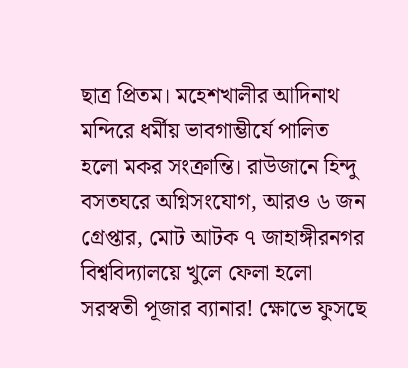ছাত্র প্রিতম। মহেশখালীর আদিনাথ মন্দিরে ধর্মীয় ভাবগাম্ভীর্যে পালিত হলো মকর সংক্রান্তি। রাউজানে হিন্দু বসতঘরে অগ্নিসংযোগ, আরও ৬ জন গ্রেপ্তার, মোট আটক ৭ জাহাঙ্গীরনগর বিশ্ববিদ্যালয়ে খুলে ফেলা হলো সরস্বতী পূজার ব্যানার! ক্ষোভে ফুসছে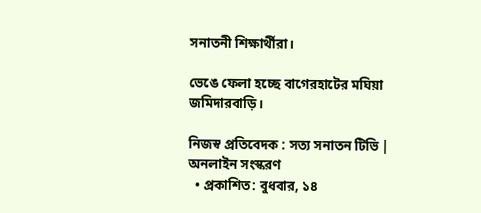সনাতনী শিক্ষার্থীরা।

ভেঙে ফেলা হচ্ছে বাগেরহাটের মঘিয়া জমিদারবাড়ি।

নিজস্ব প্রতিবেদক : সত্য সনাতন টিভি | অনলাইন সংস্করণ
  • প্রকাশিত: বুধবার, ১৪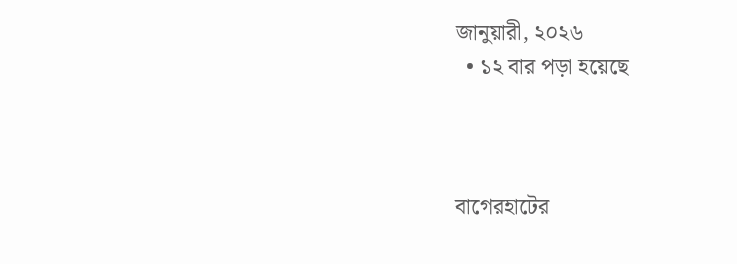জানুয়ারী, ২০২৬
  • ১২ বার পড়া হয়েছে



বাগেরহাটের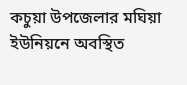কচুয়া উপজেলার মঘিয়া ইউনিয়নে অবস্থিত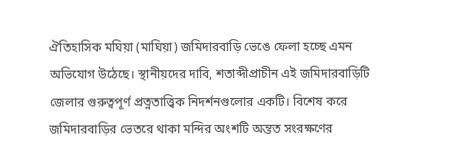ঐতিহাসিক মঘিয়া (মাঘিয়া) জমিদারবাড়ি ভেঙে ফেলা হচ্ছে এমন অভিযোগ উঠেছে। স্থানীয়দের দাবি, শতাব্দীপ্রাচীন এই জমিদারবাড়িটি জেলার গুরুত্বপূর্ণ প্রত্নতাত্ত্বিক নিদর্শনগুলোর একটি। বিশেষ করে জমিদারবাড়ির ভেতরে থাকা মন্দির অংশটি অন্তত সংরক্ষণের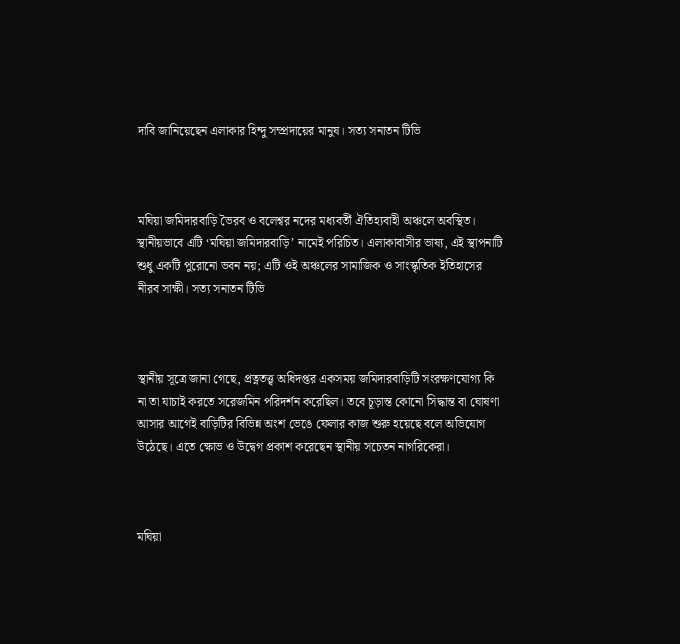দাবি জানিয়েছেন এলাকার হিন্দু সম্প্রদায়ের মানুষ। সত্য সনাতন টিভি



মঘিয়া জমিদারবাড়ি ভৈরব ও বলেশ্বর নদের মধ্যবর্তী ঐতিহ্যবাহী অঞ্চলে অবস্থিত। স্থানীয়ভাবে এটি ‘মঘিয়া জমিদারবাড়ি’ নামেই পরিচিত। এলাকাবাসীর ভাষ্য, এই স্থাপনাটি শুধু একটি পুরোনো ভবন নয়; এটি ওই অঞ্চলের সামাজিক ও সাংস্কৃতিক ইতিহাসের নীরব সাক্ষী। সত্য সনাতন টিভি



স্থানীয় সূত্রে জানা গেছে, প্রত্নতত্ত্ব অধিদপ্তর একসময় জমিদারবাড়িটি সংরক্ষণযোগ্য কি না তা যাচাই করতে সরেজমিন পরিদর্শন করেছিল। তবে চূড়ান্ত কোনো সিদ্ধান্ত বা ঘোষণা আসার আগেই বাড়িটির বিভিন্ন অংশ ভেঙে ফেলার কাজ শুরু হয়েছে বলে অভিযোগ উঠেছে। এতে ক্ষোভ ও উদ্বেগ প্রকাশ করেছেন স্থানীয় সচেতন নাগরিকেরা।



মঘিয়া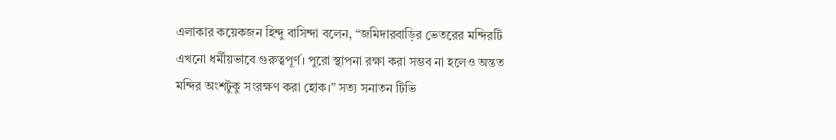এলাকার কয়েকজন হিন্দু বাসিন্দা বলেন, “জমিদারবাড়ির ভেতরের মন্দিরটি এখনো ধর্মীয়ভাবে গুরুত্বপূর্ণ। পুরো স্থাপনা রক্ষা করা সম্ভব না হলেও অন্তত মন্দির অংশটুকু সংরক্ষণ করা হোক।” সত্য সনাতন টিভি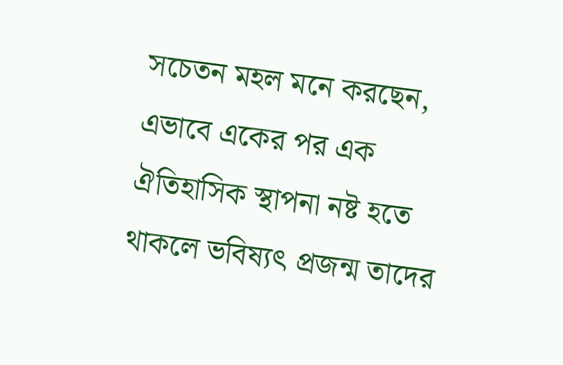সচেতন মহল মনে করছেন, এভাবে একের পর এক ঐতিহাসিক স্থাপনা নষ্ট হতে থাকলে ভবিষ্যৎ প্রজন্ম তাদের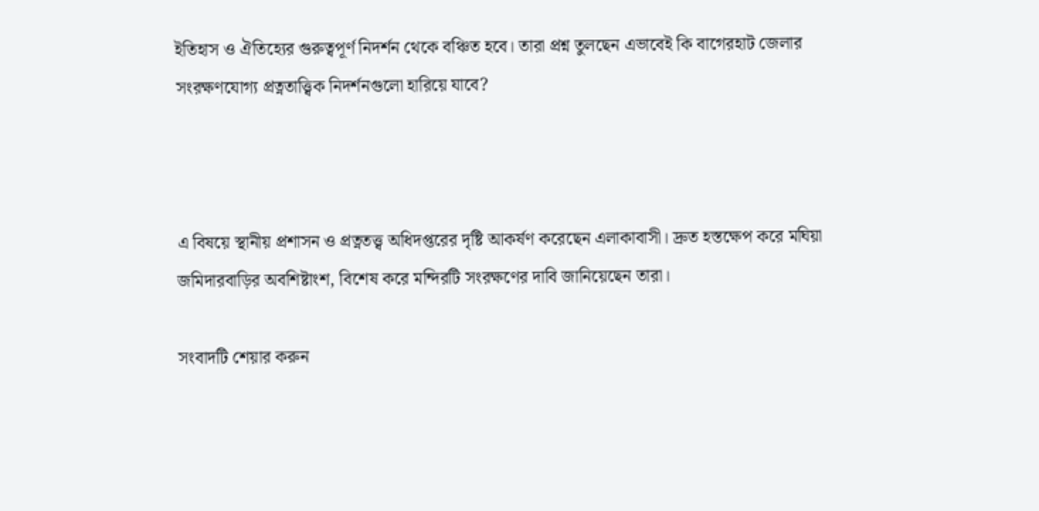ইতিহাস ও ঐতিহ্যের গুরুত্বপূর্ণ নিদর্শন থেকে বঞ্চিত হবে। তারা প্রশ্ন তুলছেন এভাবেই কি বাগেরহাট জেলার সংরক্ষণযোগ্য প্রত্নতাত্ত্বিক নিদর্শনগুলো হারিয়ে যাবে?



এ বিষয়ে স্থানীয় প্রশাসন ও প্রত্নতত্ত্ব অধিদপ্তরের দৃষ্টি আকর্ষণ করেছেন এলাকাবাসী। দ্রুত হস্তক্ষেপ করে মঘিয়া জমিদারবাড়ির অবশিষ্টাংশ, বিশেষ করে মন্দিরটি সংরক্ষণের দাবি জানিয়েছেন তারা।

সংবাদটি শেয়ার করুন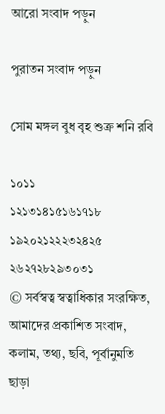আরো সংবাদ পড়ুন

পুরাতন সংবাদ পড়ুন

সোম মঙ্গল বুধ বৃহ শুক্র শনি রবি

১০১১
১২১৩১৪১৫১৬১৭১৮
১৯২০২১২২২৩২৪২৫
২৬২৭২৮২৯৩০৩১
© সর্বস্বত্ব স্বত্বাধিকার সংরক্ষিত, আমাদের প্রকাশিত সংবাদ, কলাম, তথ্য, ছবি, পূর্বানুমতি ছাড়া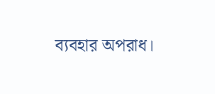ব্যবহার অপরাধ।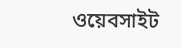ওয়েবসাইট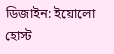ডিজাইন: ইয়োলো হোস্ট